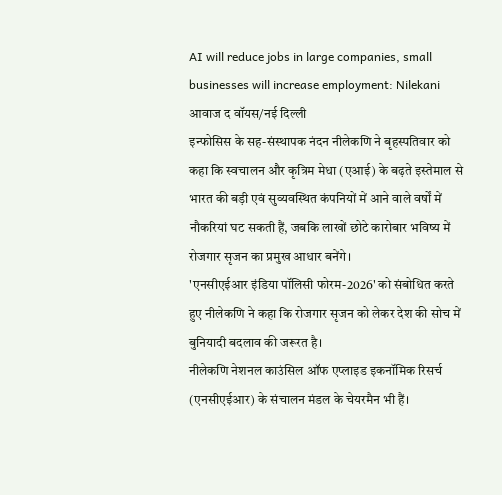AI will reduce jobs in large companies, small businesses will increase employment: Nilekani
आवाज द वॉयस/नई दिल्ली
इन्फोसिस के सह-संस्थापक नंदन नीलेकणि ने बृहस्पतिवार को कहा कि स्वचालन और कृत्रिम मेधा (एआई) के बढ़ते इस्तेमाल से भारत की बड़ी एवं सुव्यवस्थित कंपनियों में आने वाले वर्षों में नौकरियां घट सकती हैं, जबकि लाखों छोटे कारोबार भविष्य में रोजगार सृजन का प्रमुख आधार बनेंगे।
'एनसीएईआर इंडिया पॉलिसी फोरम-2026' को संबोधित करते हुए नीलेकणि ने कहा कि रोजगार सृजन को लेकर देश की सोच में बुनियादी बदलाव की जरूरत है।
नीलेकणि नेशनल काउंसिल ऑफ एप्लाइड इकनॉमिक रिसर्च (एनसीएईआर) के संचालन मंडल के चेयरमैन भी हैं।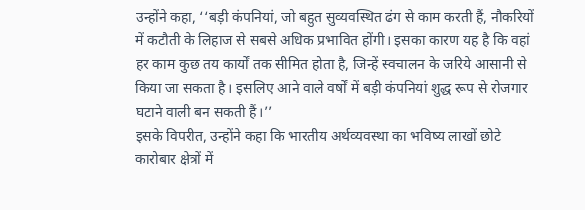उन्होंने कहा, ‘‘बड़ी कंपनियां, जो बहुत सुव्यवस्थित ढंग से काम करती हैं, नौकरियों में कटौती के लिहाज से सबसे अधिक प्रभावित होंगी। इसका कारण यह है कि वहां हर काम कुछ तय कार्यों तक सीमित होता है, जिन्हें स्वचालन के जरिये आसानी से किया जा सकता है। इसलिए आने वाले वर्षों में बड़ी कंपनियां शुद्ध रूप से रोजगार घटाने वाली बन सकती हैं।’’
इसके विपरीत, उन्होंने कहा कि भारतीय अर्थव्यवस्था का भविष्य लाखों छोटे कारोबार क्षेत्रों में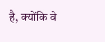है, क्योंकि वे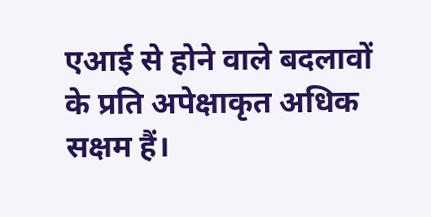एआई से होने वाले बदलावों के प्रति अपेक्षाकृत अधिक सक्षम हैं।